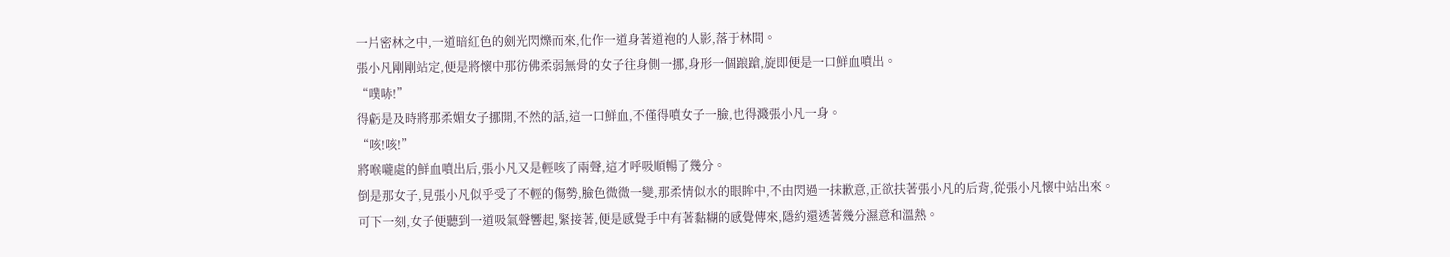一片密林之中,一道暗紅色的劍光閃爍而來,化作一道身著道袍的人影,落于林間。
張小凡剛剛站定,便是將懷中那彷佛柔弱無骨的女子往身側一挪,身形一個踉蹌,旋即便是一口鮮血噴出。
“噗哧!”
得虧是及時將那柔媚女子挪開,不然的話,這一口鮮血,不僅得噴女子一臉,也得濺張小凡一身。
“咳!咳!”
將喉嚨處的鮮血噴出后,張小凡又是輕咳了兩聲,這才呼吸順暢了幾分。
倒是那女子,見張小凡似乎受了不輕的傷勢,臉色微微一變,那柔情似水的眼眸中,不由閃過一抹歉意,正欲扶著張小凡的后背,從張小凡懷中站出來。
可下一刻,女子便聽到一道吸氣聲響起,緊接著,便是感覺手中有著黏糊的感覺傳來,隱約還透著幾分濕意和溫熱。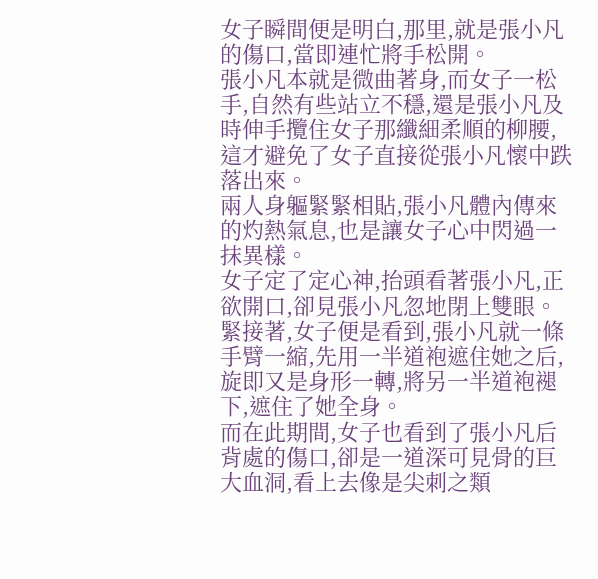女子瞬間便是明白,那里,就是張小凡的傷口,當即連忙將手松開。
張小凡本就是微曲著身,而女子一松手,自然有些站立不穩,還是張小凡及時伸手攬住女子那纖細柔順的柳腰,這才避免了女子直接從張小凡懷中跌落出來。
兩人身軀緊緊相貼,張小凡體內傳來的灼熱氣息,也是讓女子心中閃過一抹異樣。
女子定了定心神,抬頭看著張小凡,正欲開口,卻見張小凡忽地閉上雙眼。
緊接著,女子便是看到,張小凡就一條手臂一縮,先用一半道袍遮住她之后,旋即又是身形一轉,將另一半道袍褪下,遮住了她全身。
而在此期間,女子也看到了張小凡后背處的傷口,卻是一道深可見骨的巨大血洞,看上去像是尖刺之類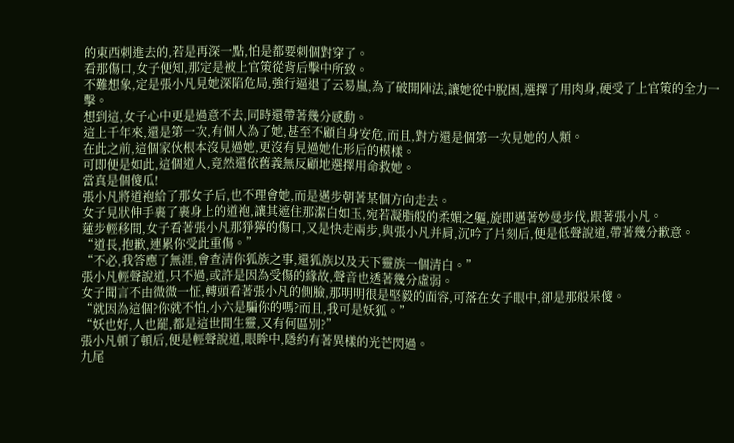的東西刺進去的,若是再深一點,怕是都要刺個對穿了。
看那傷口,女子便知,那定是被上官策從背后擊中所致。
不難想象,定是張小凡見她深陷危局,強行逼退了云易嵐,為了破開陣法,讓她從中脫困,選擇了用肉身,硬受了上官策的全力一擊。
想到這,女子心中更是過意不去,同時還帶著幾分感動。
這上千年來,還是第一次,有個人為了她,甚至不顧自身安危,而且,對方還是個第一次見她的人類。
在此之前,這個家伙根本沒見過她,更沒有見過她化形后的模樣。
可即便是如此,這個道人,竟然還依舊義無反顧地選擇用命救她。
當真是個傻瓜!
張小凡將道袍給了那女子后,也不理會她,而是邁步朝著某個方向走去。
女子見狀伸手裹了裹身上的道袍,讓其遮住那潔白如玉,宛若凝脂般的柔媚之軀,旋即邁著妙曼步伐,跟著張小凡。
蓮步輕移間,女子看著張小凡那猙獰的傷口,又是快走兩步,與張小凡并肩,沉吟了片刻后,便是低聲說道,帶著幾分歉意。
“道長,抱歉,連累你受此重傷。”
“不必,我答應了無涯,會查清你狐族之事,還狐族以及天下靈族一個清白。”
張小凡輕聲說道,只不過,或許是因為受傷的緣故,聲音也透著幾分虛弱。
女子聞言不由微微一怔,轉頭看著張小凡的側臉,那明明很是堅毅的面容,可落在女子眼中,卻是那般呆傻。
“就因為這個?你就不怕,小六是騙你的嗎?而且,我可是妖狐。”
“妖也好,人也罷,都是這世間生靈,又有何區別?”
張小凡頓了頓后,便是輕聲說道,眼眸中,隱約有著異樣的光芒閃過。
九尾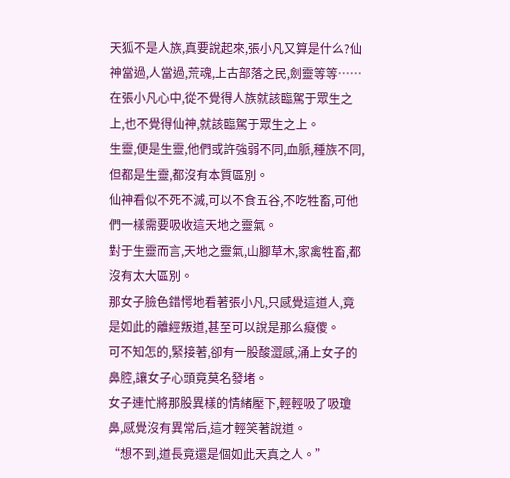天狐不是人族,真要說起來,張小凡又算是什么?仙神當過,人當過,荒魂,上古部落之民,劍靈等等……
在張小凡心中,從不覺得人族就該臨駕于眾生之上,也不覺得仙神,就該臨駕于眾生之上。
生靈,便是生靈,他們或許強弱不同,血脈,種族不同,但都是生靈,都沒有本質區別。
仙神看似不死不滅,可以不食五谷,不吃牲畜,可他們一樣需要吸收這天地之靈氣。
對于生靈而言,天地之靈氣,山腳草木,家禽牲畜,都沒有太大區別。
那女子臉色錯愕地看著張小凡,只感覺這道人,竟是如此的離經叛道,甚至可以說是那么癡傻。
可不知怎的,緊接著,卻有一股酸澀感,涌上女子的鼻腔,讓女子心頭竟莫名發堵。
女子連忙將那股異樣的情緒壓下,輕輕吸了吸瓊鼻,感覺沒有異常后,這才輕笑著說道。
“想不到,道長竟還是個如此天真之人。”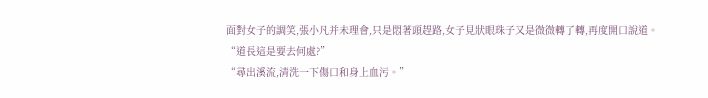面對女子的調笑,張小凡并未理會,只是悶著頭趕路,女子見狀眼珠子又是微微轉了轉,再度開口說道。
“道長這是要去何處?”
“尋出溪流,清洗一下傷口和身上血污。”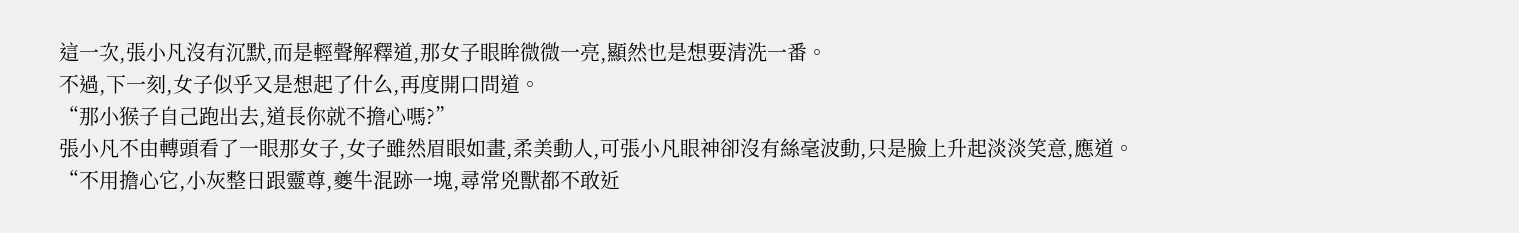這一次,張小凡沒有沉默,而是輕聲解釋道,那女子眼眸微微一亮,顯然也是想要清洗一番。
不過,下一刻,女子似乎又是想起了什么,再度開口問道。
“那小猴子自己跑出去,道長你就不擔心嗎?”
張小凡不由轉頭看了一眼那女子,女子雖然眉眼如畫,柔美動人,可張小凡眼神卻沒有絲毫波動,只是臉上升起淡淡笑意,應道。
“不用擔心它,小灰整日跟靈尊,夔牛混跡一塊,尋常兇獸都不敢近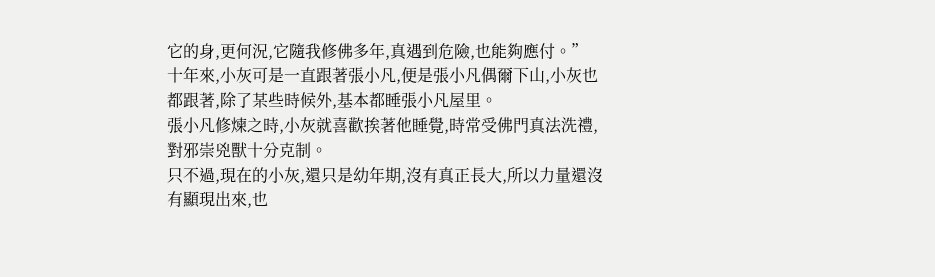它的身,更何況,它隨我修佛多年,真遇到危險,也能夠應付。”
十年來,小灰可是一直跟著張小凡,便是張小凡偶爾下山,小灰也都跟著,除了某些時候外,基本都睡張小凡屋里。
張小凡修煉之時,小灰就喜歡挨著他睡覺,時常受佛門真法洗禮,對邪崇兇獸十分克制。
只不過,現在的小灰,還只是幼年期,沒有真正長大,所以力量還沒有顯現出來,也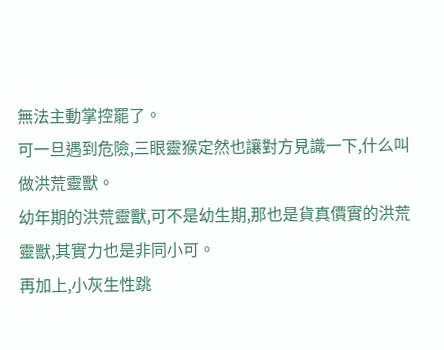無法主動掌控罷了。
可一旦遇到危險,三眼靈猴定然也讓對方見識一下,什么叫做洪荒靈獸。
幼年期的洪荒靈獸,可不是幼生期,那也是貨真價實的洪荒靈獸,其實力也是非同小可。
再加上,小灰生性跳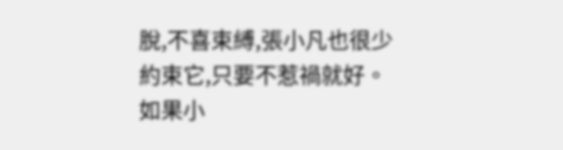脫,不喜束縛,張小凡也很少約束它,只要不惹禍就好。
如果小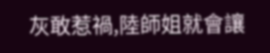灰敢惹禍,陸師姐就會讓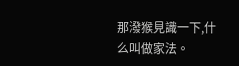那潑猴見識一下,什么叫做家法。